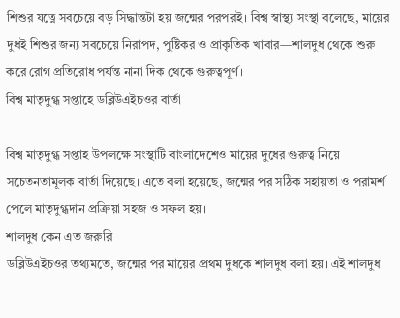শিশুর যত্নে সবচেয়ে বড় সিদ্ধান্তটা হয় জন্মের পরপরই। বিশ্ব স্বাস্থ্য সংস্থা বলেছে, মায়ের দুধই শিশুর জন্য সবচেয়ে নিরাপদ, পুষ্টিকর ও প্রাকৃতিক খাবার—শালদুধ থেকে শুরু করে রোগ প্রতিরোধ পর্যন্ত নানা দিক থেকে গুরুত্বপূর্ণ।
বিশ্ব মাতৃদুগ্ধ সপ্তাহে ডব্লিউএইচওর বার্তা

বিশ্ব মাতৃদুগ্ধ সপ্তাহ উপলক্ষে সংস্থাটি বাংলাদেশেও মায়ের দুধের গুরুত্ব নিয়ে সচেতনতামূলক বার্তা দিয়েছে। এতে বলা হয়েছে, জন্মের পর সঠিক সহায়তা ও পরামর্শ পেলে মাতৃদুগ্ধদান প্রক্রিয়া সহজ ও সফল হয়।
শালদুধ কেন এত জরুরি
ডব্লিউএইচওর তথ্যমতে, জন্মের পর মায়ের প্রথম দুধকে শালদুধ বলা হয়। এই শালদুধ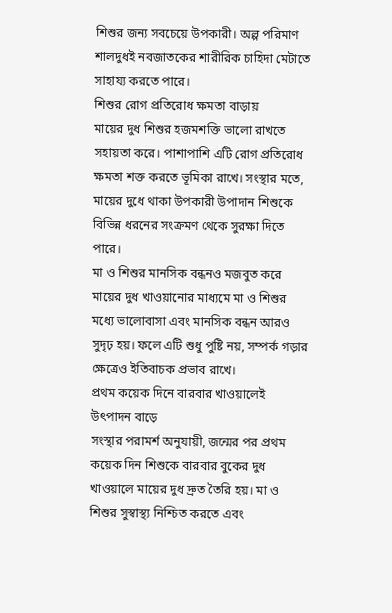শিশুর জন্য সবচেয়ে উপকারী। অল্প পরিমাণ শালদুধই নবজাতকের শারীরিক চাহিদা মেটাতে সাহায্য করতে পারে।
শিশুর রোগ প্রতিরোধ ক্ষমতা বাড়ায়
মায়ের দুধ শিশুর হজমশক্তি ভালো রাখতে সহায়তা করে। পাশাপাশি এটি রোগ প্রতিরোধ ক্ষমতা শক্ত করতে ভূমিকা রাখে। সংস্থার মতে, মায়ের দুধে থাকা উপকারী উপাদান শিশুকে বিভিন্ন ধরনের সংক্রমণ থেকে সুরক্ষা দিতে পারে।
মা ও শিশুর মানসিক বন্ধনও মজবুত করে
মায়ের দুধ খাওয়ানোর মাধ্যমে মা ও শিশুর মধ্যে ভালোবাসা এবং মানসিক বন্ধন আরও সুদৃঢ় হয়। ফলে এটি শুধু পুষ্টি নয়, সম্পর্ক গড়ার ক্ষেত্রেও ইতিবাচক প্রভাব রাখে।
প্রথম কয়েক দিনে বারবার খাওয়ালেই উৎপাদন বাড়ে
সংস্থার পরামর্শ অনুযায়ী, জন্মের পর প্রথম কয়েক দিন শিশুকে বারবার বুকের দুধ খাওয়ালে মায়ের দুধ দ্রুত তৈরি হয়। মা ও শিশুর সুস্বাস্থ্য নিশ্চিত করতে এবং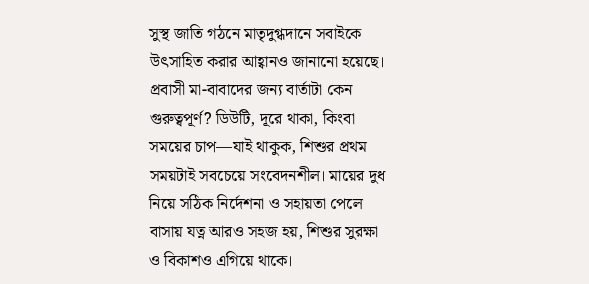সুস্থ জাতি গঠনে মাতৃদুগ্ধদানে সবাইকে উৎসাহিত করার আহ্বানও জানানো হয়েছে।
প্রবাসী মা-বাবাদের জন্য বার্তাটা কেন গুরুত্বপূর্ণ? ডিউটি, দূরে থাকা, কিংবা সময়ের চাপ—যাই থাকুক, শিশুর প্রথম সময়টাই সবচেয়ে সংবেদনশীল। মায়ের দুধ নিয়ে সঠিক নির্দেশনা ও সহায়তা পেলে বাসায় যত্ন আরও সহজ হয়, শিশুর সুরক্ষা ও বিকাশও এগিয়ে থাকে।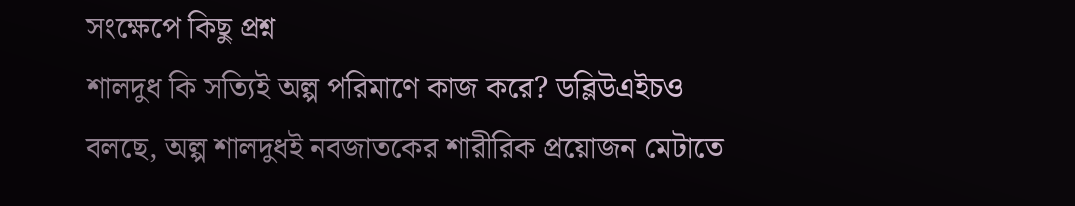সংক্ষেপে কিছু প্রশ্ন
শালদুধ কি সত্যিই অল্প পরিমাণে কাজ করে? ডব্লিউএইচও বলছে, অল্প শালদুধই নবজাতকের শারীরিক প্রয়োজন মেটাতে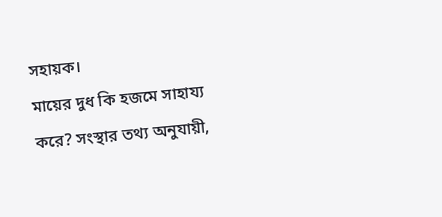সহায়ক।
মায়ের দুধ কি হজমে সাহায্য করে? সংস্থার তথ্য অনুযায়ী,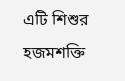এটি শিশুর হজমশক্তি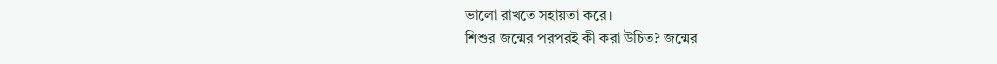ভালো রাখতে সহায়তা করে।
শিশুর জন্মের পরপরই কী করা উচিত? জন্মের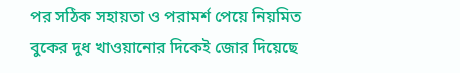পর সঠিক সহায়তা ও পরামর্শ পেয়ে নিয়মিত বুকের দুধ খাওয়ানোর দিকেই জোর দিয়েছে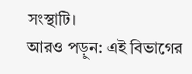সংস্থাটি।
আরও পড়ুন: এই বিভাগের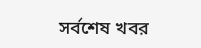সর্বশেষ খবর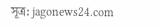সূত্র: jagonews24.com